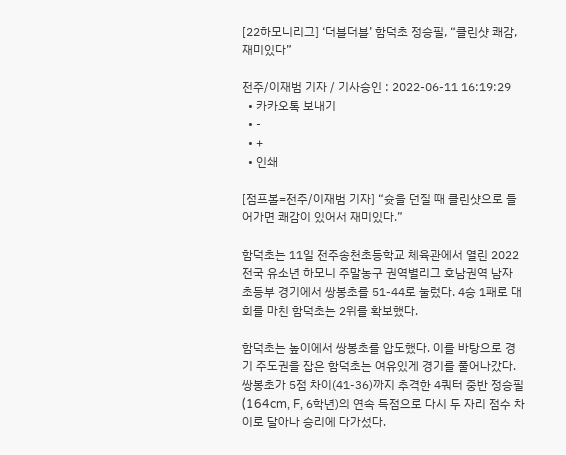[22하모니리그] ‘더블더블’ 함덕초 정승필, “클린샷 쾌감, 재미있다”

전주/이재범 기자 / 기사승인 : 2022-06-11 16:19:29
  • 카카오톡 보내기
  • -
  • +
  • 인쇄

[점프볼=전주/이재범 기자] “슛을 던질 때 클린샷으로 들어가면 쾌감이 있어서 재미있다.”

함덕초는 11일 전주송천초등학교 체육관에서 열린 2022 전국 유소년 하모니 주말농구 권역별리그 호남권역 남자 초등부 경기에서 쌍봉초를 51-44로 눌렀다. 4승 1패로 대회를 마친 함덕초는 2위를 확보했다.

함덕초는 높이에서 쌍봉초를 압도했다. 이를 바탕으로 경기 주도권을 잡은 함덕초는 여유있게 경기를 풀어나갔다. 쌍봉초가 5점 차이(41-36)까지 추격한 4쿼터 중반 정승필(164cm, F, 6학년)의 연속 득점으로 다시 두 자리 점수 차이로 달아나 승리에 다가섰다.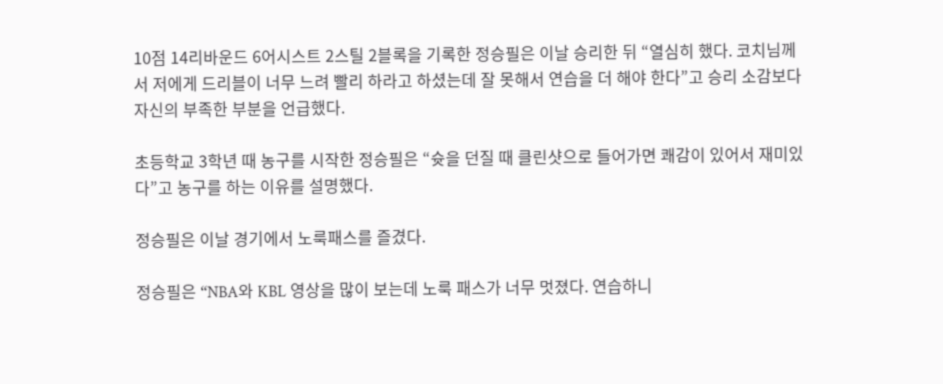10점 14리바운드 6어시스트 2스틸 2블록을 기록한 정승필은 이날 승리한 뒤 “열심히 했다. 코치님께서 저에게 드리블이 너무 느려 빨리 하라고 하셨는데 잘 못해서 연습을 더 해야 한다”고 승리 소감보다 자신의 부족한 부분을 언급했다.

초등학교 3학년 때 농구를 시작한 정승필은 “슛을 던질 때 클린샷으로 들어가면 쾌감이 있어서 재미있다”고 농구를 하는 이유를 설명했다.

정승필은 이날 경기에서 노룩패스를 즐겼다.

정승필은 “NBA와 KBL 영상을 많이 보는데 노룩 패스가 너무 멋졌다. 연습하니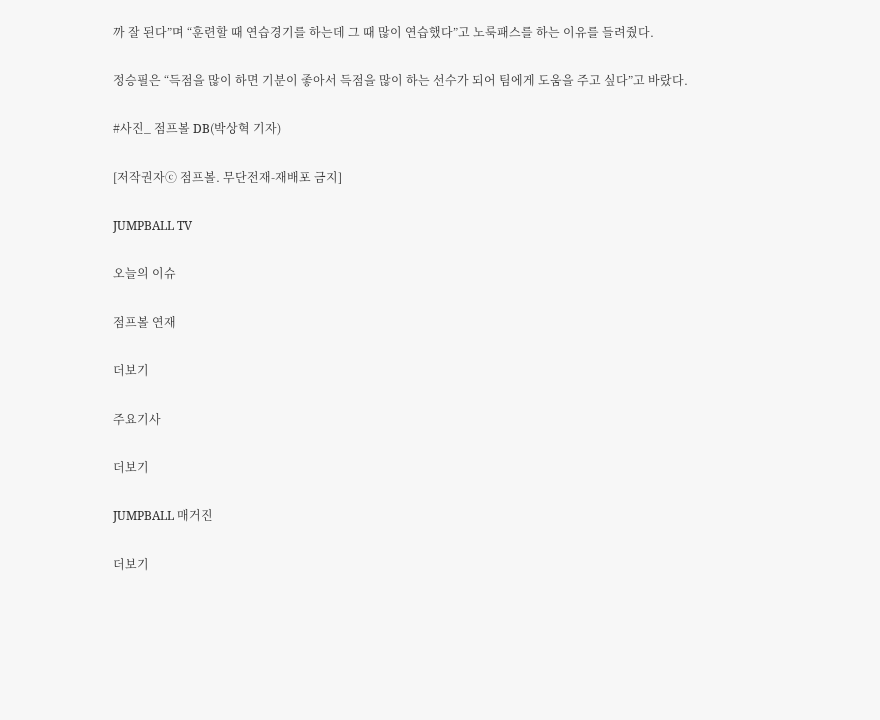까 잘 된다”며 “훈련할 때 연습경기를 하는데 그 때 많이 연습했다”고 노룩패스를 하는 이유를 들려줬다.

정승필은 “득점을 많이 하면 기분이 좋아서 득점을 많이 하는 선수가 되어 팀에게 도움을 주고 싶다”고 바랐다.

#사진_ 점프볼 DB(박상혁 기자)

[저작권자ⓒ 점프볼. 무단전재-재배포 금지]

JUMPBALL TV

오늘의 이슈

점프볼 연재

더보기

주요기사

더보기

JUMPBALL 매거진

더보기